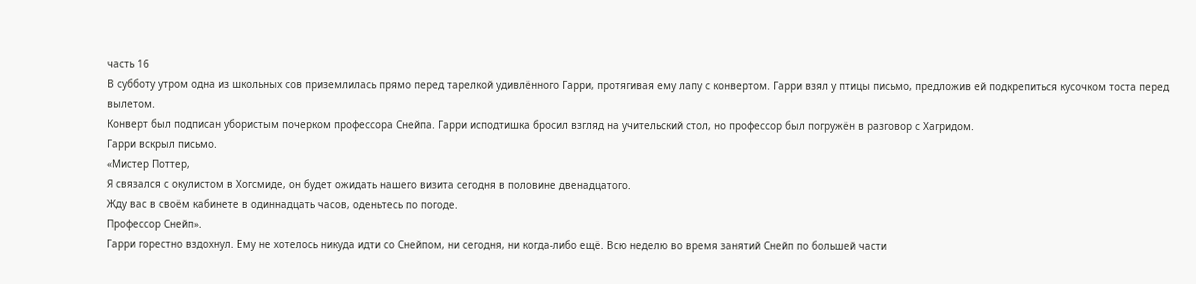часть 16
В субботу утром одна из школьных сов приземлилась прямо перед тарелкой удивлённого Гарри, протягивая ему лапу с конвертом. Гарри взял у птицы письмо, предложив ей подкрепиться кусочком тоста перед вылетом.
Конверт был подписан убористым почерком профессора Снейпа. Гарри исподтишка бросил взгляд на учительский стол, но профессор был погружён в разговор с Хагридом.
Гарри вскрыл письмо.
«Мистер Поттер,
Я связался с окулистом в Хогсмиде, он будет ожидать нашего визита сегодня в половине двенадцатого.
Жду вас в своём кабинете в одиннадцать часов, оденьтесь по погоде.
Профессор Снейп».
Гарри горестно вздохнул. Ему не хотелось никуда идти со Снейпом, ни сегодня, ни когда-либо ещё. Всю неделю во время занятий Снейп по большей части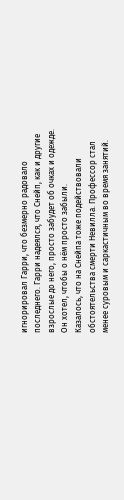игнорировал Гарри, что безмерно радовало последнего. Гарри надеялся, что Снейп, как и другие взрослые до него, просто забудет об очках и одежде. Он хотел, чтобы о нём просто забыли.
Казалось, что на Снейпа тоже подействовали обстоятельства смерти Невилла. Профессор стал менее суровым и саркастичным во время занятий.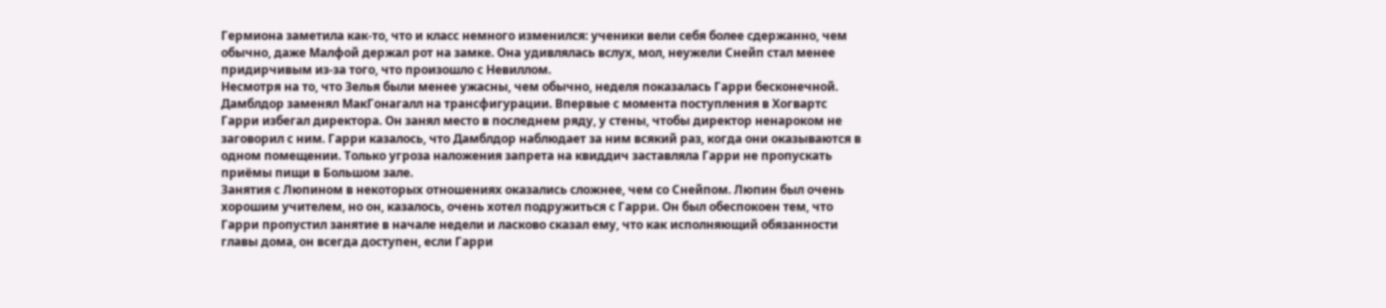Гермиона заметила как-то, что и класс немного изменился: ученики вели себя более сдержанно, чем обычно, даже Малфой держал рот на замке. Она удивлялась вслух, мол, неужели Снейп стал менее придирчивым из-за того, что произошло с Невиллом.
Несмотря на то, что Зелья были менее ужасны, чем обычно, неделя показалась Гарри бесконечной. Дамблдор заменял МакГонагалл на трансфигурации. Впервые с момента поступления в Хогвартс Гарри избегал директора. Он занял место в последнем ряду, у стены, чтобы директор ненароком не заговорил с ним. Гарри казалось, что Дамблдор наблюдает за ним всякий раз, когда они оказываются в одном помещении. Только угроза наложения запрета на квиддич заставляла Гарри не пропускать приёмы пищи в Большом зале.
Занятия с Люпином в некоторых отношениях оказались сложнее, чем со Снейпом. Люпин был очень хорошим учителем, но он, казалось, очень хотел подружиться с Гарри. Он был обеспокоен тем, что Гарри пропустил занятие в начале недели и ласково сказал ему, что как исполняющий обязанности главы дома, он всегда доступен, если Гарри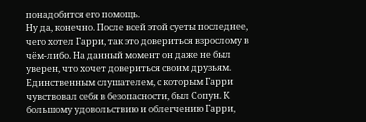понадобится его помощь.
Ну да, конечно. После всей этой суеты последнее, чего хотел Гарри, так это довериться взрослому в чём-либо. На данный момент он даже не был уверен, что хочет довериться своим друзьям. Единственным слушателем, с которым Гарри чувствовал себя в безопасности, был Сопун. К большому удовольствию и облегчению Гарри,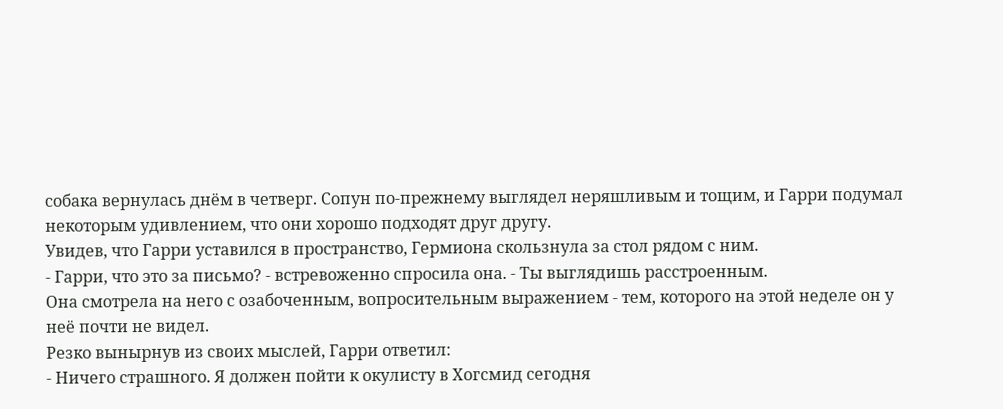собака вернулась днём в четверг. Сопун по-прежнему выглядел неряшливым и тощим, и Гарри подумал некоторым удивлением, что они хорошо подходят друг другу.
Увидев, что Гарри уставился в пространство, Гермиона скользнула за стол рядом с ним.
- Гарри, что это за письмо? - встревоженно спросила она. - Ты выглядишь расстроенным.
Она смотрела на него с озабоченным, вопросительным выражением - тем, которого на этой неделе он у неё почти не видел.
Резко вынырнув из своих мыслей, Гарри ответил:
- Ничего страшного. Я должен пойти к окулисту в Хогсмид сегодня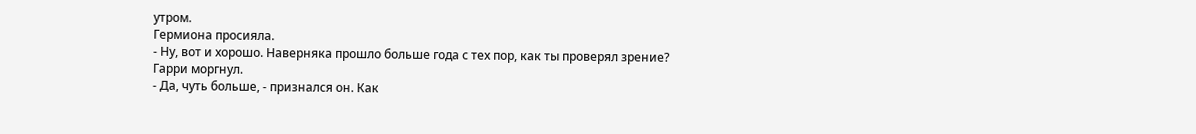утром.
Гермиона просияла.
- Ну, вот и хорошо. Наверняка прошло больше года с тех пор, как ты проверял зрение?
Гарри моргнул.
- Да, чуть больше, - признался он. Как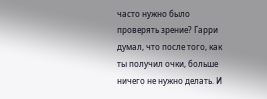часто нужно было проверять зрение? Гарри думал, что после того, как ты получил очки, больше ничего не нужно делать. И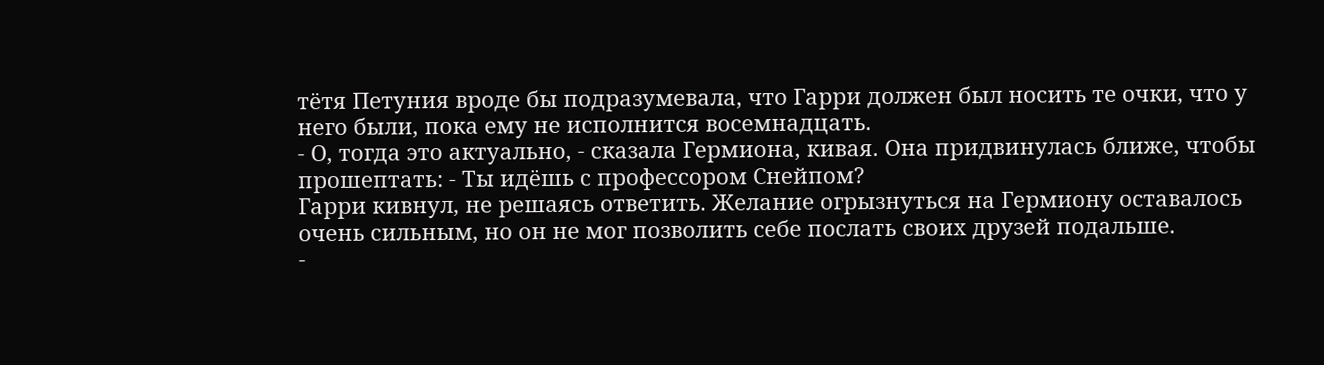тётя Петуния вроде бы подразумевала, что Гарри должен был носить те очки, что у него были, пока ему не исполнится восемнадцать.
- О, тогда это актуально, - сказала Гермиона, кивая. Она придвинулась ближе, чтобы прошептать: - Ты идёшь с профессором Снейпом?
Гарри кивнул, не решаясь ответить. Желание огрызнуться на Гермиону оставалось очень сильным, но он не мог позволить себе послать своих друзей подальше.
-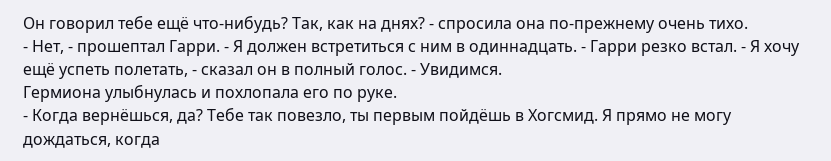Он говорил тебе ещё что-нибудь? Так, как на днях? - спросила она по-прежнему очень тихо.
- Нет, - прошептал Гарри. - Я должен встретиться с ним в одиннадцать. - Гарри резко встал. - Я хочу ещё успеть полетать, - сказал он в полный голос. - Увидимся.
Гермиона улыбнулась и похлопала его по руке.
- Когда вернёшься, да? Тебе так повезло, ты первым пойдёшь в Хогсмид. Я прямо не могу дождаться, когда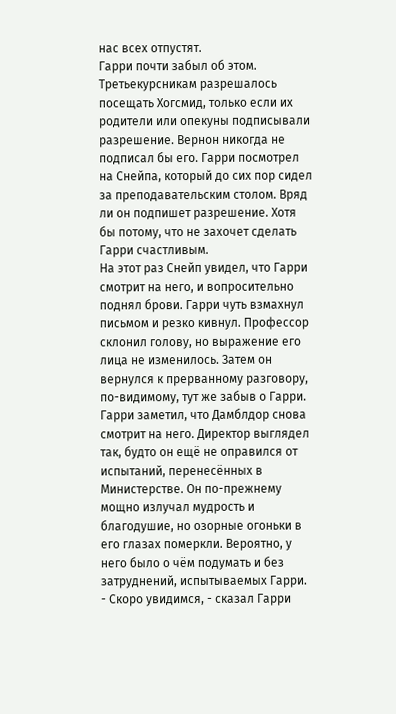нас всех отпустят.
Гарри почти забыл об этом. Третьекурсникам разрешалось посещать Хогсмид, только если их родители или опекуны подписывали разрешение. Вернон никогда не подписал бы его. Гарри посмотрел на Снейпа, который до сих пор сидел за преподавательским столом. Вряд ли он подпишет разрешение. Хотя бы потому, что не захочет сделать Гарри счастливым.
На этот раз Снейп увидел, что Гарри смотрит на него, и вопросительно поднял брови. Гарри чуть взмахнул письмом и резко кивнул. Профессор склонил голову, но выражение его лица не изменилось. Затем он вернулся к прерванному разговору, по-видимому, тут же забыв о Гарри.
Гарри заметил, что Дамблдор снова смотрит на него. Директор выглядел так, будто он ещё не оправился от испытаний, перенесённых в Министерстве. Он по-прежнему мощно излучал мудрость и благодушие, но озорные огоньки в его глазах померкли. Вероятно, у него было о чём подумать и без затруднений, испытываемых Гарри.
- Скоро увидимся, - сказал Гарри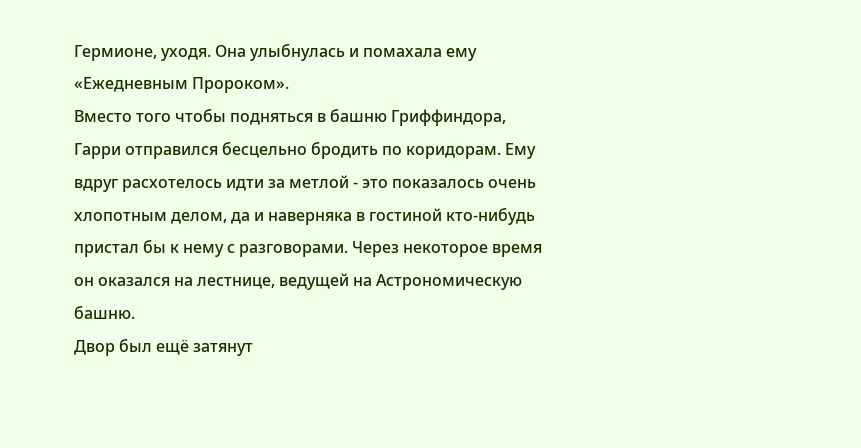Гермионе, уходя. Она улыбнулась и помахала ему «Ежедневным Пророком».
Вместо того чтобы подняться в башню Гриффиндора, Гарри отправился бесцельно бродить по коридорам. Ему вдруг расхотелось идти за метлой - это показалось очень хлопотным делом, да и наверняка в гостиной кто-нибудь пристал бы к нему с разговорами. Через некоторое время он оказался на лестнице, ведущей на Астрономическую башню.
Двор был ещё затянут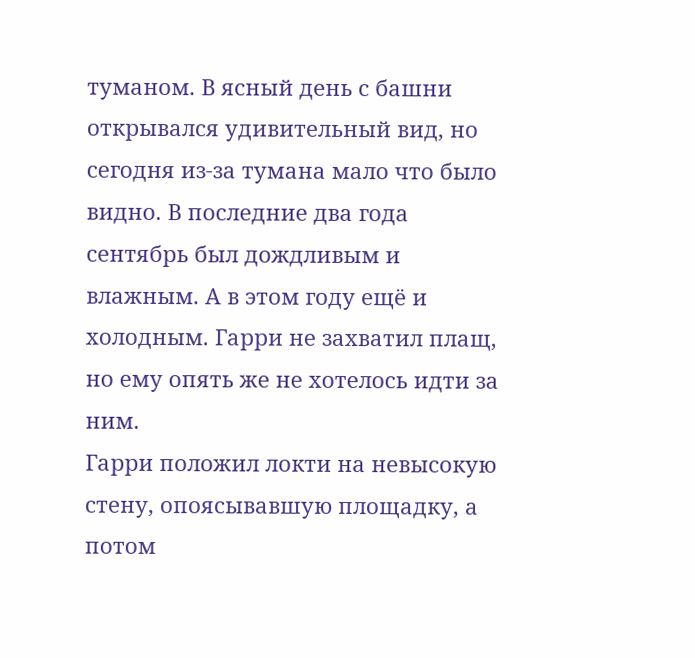туманом. В ясный день с башни открывался удивительный вид, но сегодня из-за тумана мало что было видно. В последние два года сентябрь был дождливым и влажным. А в этом году ещё и холодным. Гарри не захватил плащ, но ему опять же не хотелось идти за ним.
Гарри положил локти на невысокую стену, опоясывавшую площадку, а потом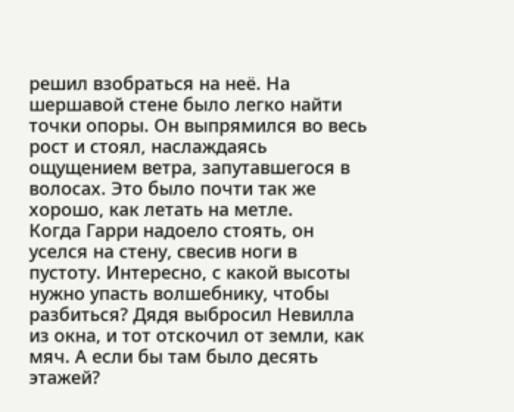решил взобраться на неё. На шершавой стене было легко найти точки опоры. Он выпрямился во весь рост и стоял, наслаждаясь ощущением ветра, запутавшегося в волосах. Это было почти так же хорошо, как летать на метле.
Когда Гарри надоело стоять, он уселся на стену, свесив ноги в пустоту. Интересно, с какой высоты нужно упасть волшебнику, чтобы разбиться? Дядя выбросил Невилла из окна, и тот отскочил от земли, как мяч. А если бы там было десять этажей?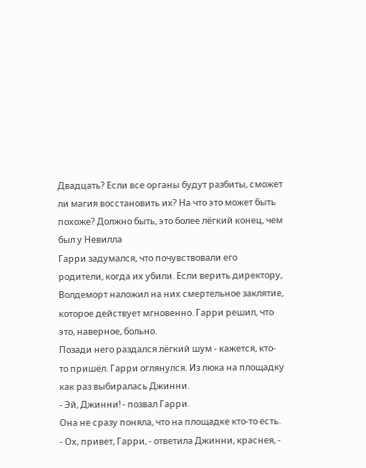Двадцать? Если все органы будут разбиты, сможет ли магия восстановить их? На что это может быть похоже? Должно быть, это более лёгкий конец, чем был у Невилла
Гарри задумался, что почувствовали его родители, когда их убили. Если верить директору, Волдеморт наложил на них смертельное заклятие, которое действует мгновенно. Гарри решил, что это, наверное, больно.
Позади него раздался лёгкий шум - кажется, кто-то пришёл. Гарри оглянулся. Из люка на площадку как раз выбиралась Джинни.
- Эй, Джинни! - позвал Гарри.
Она не сразу поняла, что на площадке кто-то есть.
- Ох, привет, Гарри, - ответила Джинни, краснея, -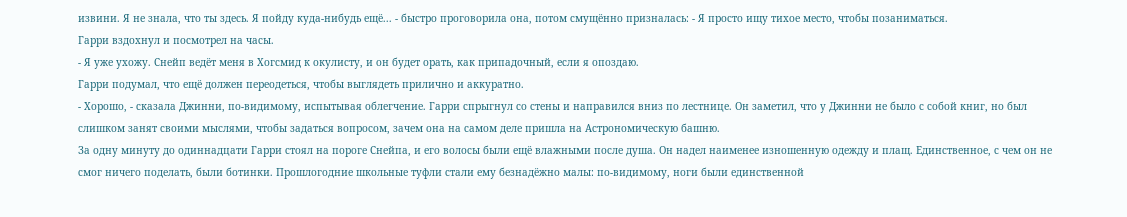извини. Я не знала, что ты здесь. Я пойду куда-нибудь ещё... - быстро проговорила она, потом смущённо призналась: - Я просто ищу тихое место, чтобы позаниматься.
Гарри вздохнул и посмотрел на часы.
- Я уже ухожу. Снейп ведёт меня в Хогсмид к окулисту, и он будет орать, как припадочный, если я опоздаю.
Гарри подумал, что ещё должен переодеться, чтобы выглядеть прилично и аккуратно.
- Хорошо, - сказала Джинни, по-видимому, испытывая облегчение. Гарри спрыгнул со стены и направился вниз по лестнице. Он заметил, что у Джинни не было с собой книг, но был слишком занят своими мыслями, чтобы задаться вопросом, зачем она на самом деле пришла на Астрономическую башню.
За одну минуту до одиннадцати Гарри стоял на пороге Снейпа, и его волосы были ещё влажными после душа. Он надел наименее изношенную одежду и плащ. Единственное, с чем он не смог ничего поделать, были ботинки. Прошлогодние школьные туфли стали ему безнадёжно малы: по-видимому, ноги были единственной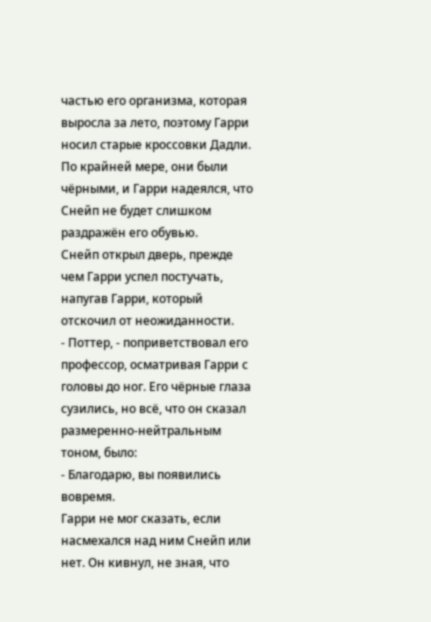частью его организма, которая выросла за лето, поэтому Гарри носил старые кроссовки Дадли. По крайней мере, они были чёрными, и Гарри надеялся, что Снейп не будет слишком раздражён его обувью.
Снейп открыл дверь, прежде чем Гарри успел постучать, напугав Гарри, который отскочил от неожиданности.
- Поттер, - поприветствовал его профессор, осматривая Гарри с головы до ног. Его чёрные глаза сузились, но всё, что он сказал размеренно-нейтральным тоном, было:
- Благодарю, вы появились вовремя.
Гарри не мог сказать, если насмехался над ним Снейп или нет. Он кивнул, не зная, что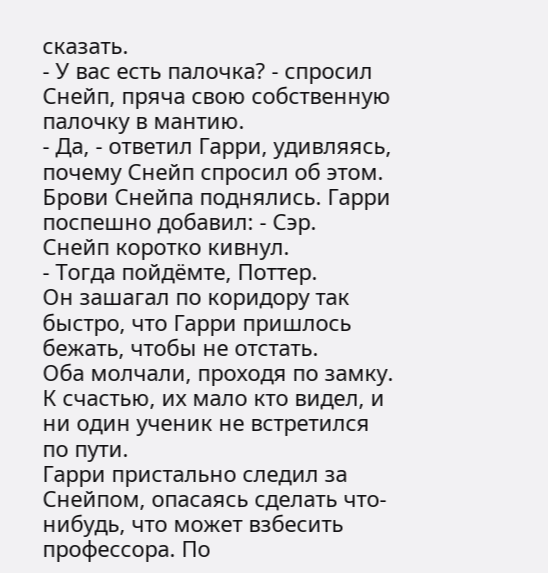сказать.
- У вас есть палочка? - спросил Снейп, пряча свою собственную палочку в мантию.
- Да, - ответил Гарри, удивляясь, почему Снейп спросил об этом. Брови Снейпа поднялись. Гарри поспешно добавил: - Сэр.
Снейп коротко кивнул.
- Тогда пойдёмте, Поттер.
Он зашагал по коридору так быстро, что Гарри пришлось бежать, чтобы не отстать.
Оба молчали, проходя по замку. К счастью, их мало кто видел, и ни один ученик не встретился по пути.
Гарри пристально следил за Снейпом, опасаясь сделать что-нибудь, что может взбесить профессора. По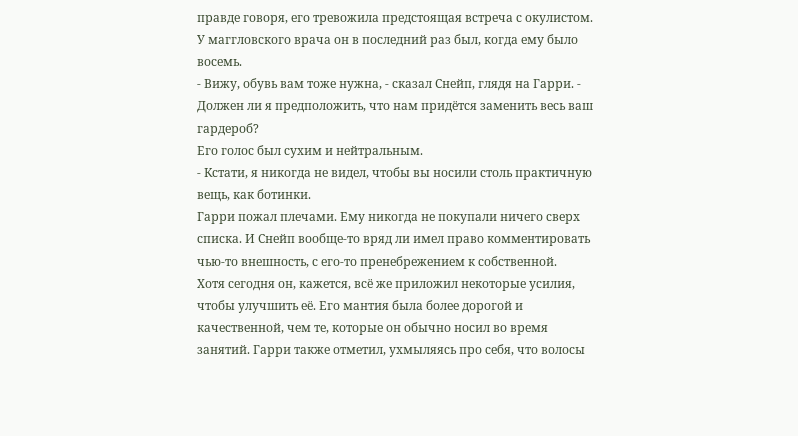правде говоря, его тревожила предстоящая встреча с окулистом. У маггловского врача он в последний раз был, когда ему было восемь.
- Вижу, обувь вам тоже нужна, - сказал Снейп, глядя на Гарри. - Должен ли я предположить, что нам придётся заменить весь ваш гардероб?
Его голос был сухим и нейтральным.
- Кстати, я никогда не видел, чтобы вы носили столь практичную вещь, как ботинки.
Гарри пожал плечами. Ему никогда не покупали ничего сверх списка. И Снейп вообще-то вряд ли имел право комментировать чью-то внешность, с его-то пренебрежением к собственной.
Хотя сегодня он, кажется, всё же приложил некоторые усилия, чтобы улучшить её. Его мантия была более дорогой и качественной, чем те, которые он обычно носил во время занятий. Гарри также отметил, ухмыляясь про себя, что волосы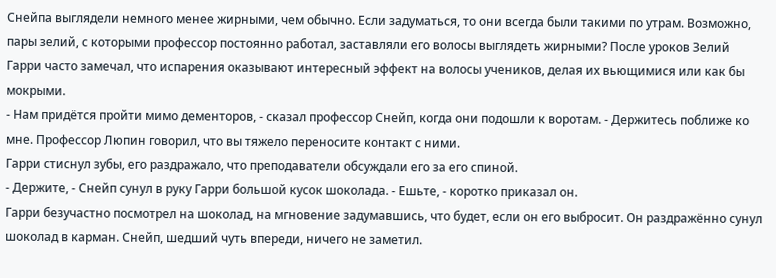Снейпа выглядели немного менее жирными, чем обычно. Если задуматься, то они всегда были такими по утрам. Возможно, пары зелий, с которыми профессор постоянно работал, заставляли его волосы выглядеть жирными? После уроков Зелий Гарри часто замечал, что испарения оказывают интересный эффект на волосы учеников, делая их вьющимися или как бы мокрыми.
- Нам придётся пройти мимо дементоров, - сказал профессор Снейп, когда они подошли к воротам. - Держитесь поближе ко мне. Профессор Люпин говорил, что вы тяжело переносите контакт с ними.
Гарри стиснул зубы, его раздражало, что преподаватели обсуждали его за его спиной.
- Держите, - Снейп сунул в руку Гарри большой кусок шоколада. - Ешьте, - коротко приказал он.
Гарри безучастно посмотрел на шоколад, на мгновение задумавшись, что будет, если он его выбросит. Он раздражённо сунул шоколад в карман. Снейп, шедший чуть впереди, ничего не заметил.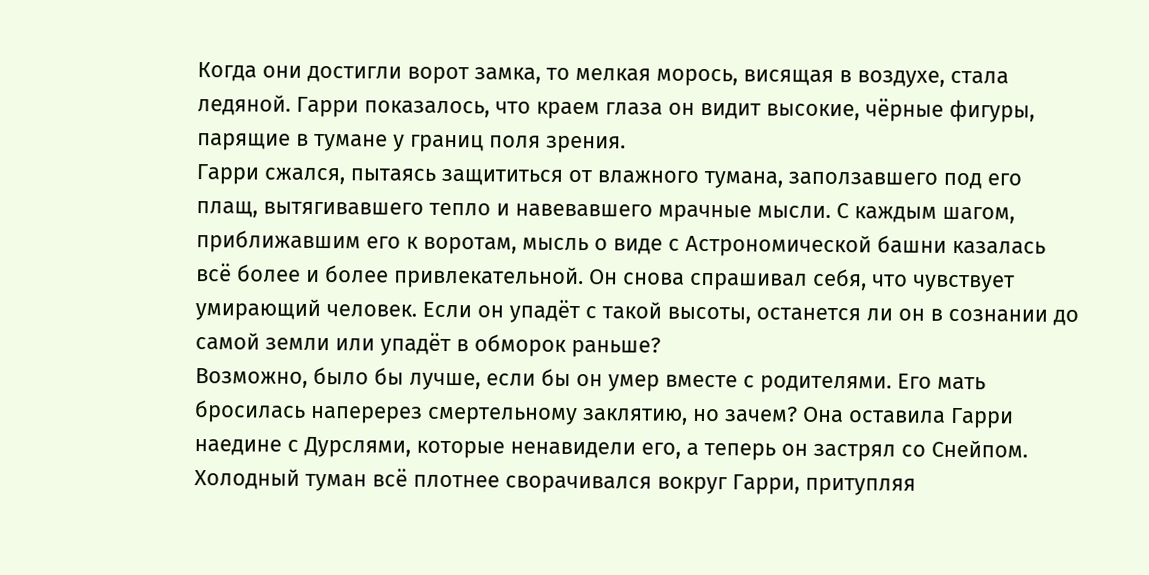Когда они достигли ворот замка, то мелкая морось, висящая в воздухе, стала ледяной. Гарри показалось, что краем глаза он видит высокие, чёрные фигуры, парящие в тумане у границ поля зрения.
Гарри сжался, пытаясь защититься от влажного тумана, заползавшего под его плащ, вытягивавшего тепло и навевавшего мрачные мысли. С каждым шагом, приближавшим его к воротам, мысль о виде с Астрономической башни казалась всё более и более привлекательной. Он снова спрашивал себя, что чувствует умирающий человек. Если он упадёт с такой высоты, останется ли он в сознании до самой земли или упадёт в обморок раньше?
Возможно, было бы лучше, если бы он умер вместе с родителями. Его мать бросилась наперерез смертельному заклятию, но зачем? Она оставила Гарри наедине с Дурслями, которые ненавидели его, а теперь он застрял со Снейпом.
Холодный туман всё плотнее сворачивался вокруг Гарри, притупляя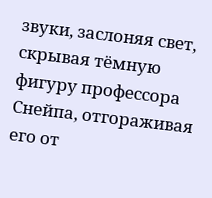звуки, заслоняя свет, скрывая тёмную фигуру профессора Снейпа, отгораживая его от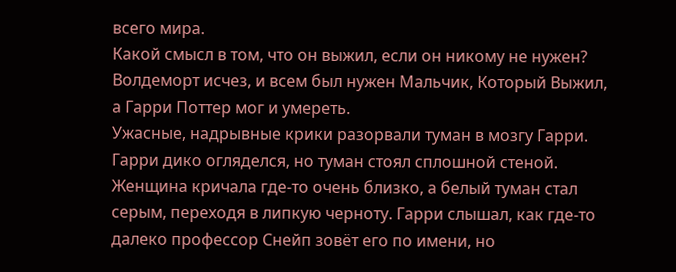всего мира.
Какой смысл в том, что он выжил, если он никому не нужен? Волдеморт исчез, и всем был нужен Мальчик, Который Выжил, а Гарри Поттер мог и умереть.
Ужасные, надрывные крики разорвали туман в мозгу Гарри. Гарри дико огляделся, но туман стоял сплошной стеной.
Женщина кричала где-то очень близко, а белый туман стал серым, переходя в липкую черноту. Гарри слышал, как где-то далеко профессор Снейп зовёт его по имени, но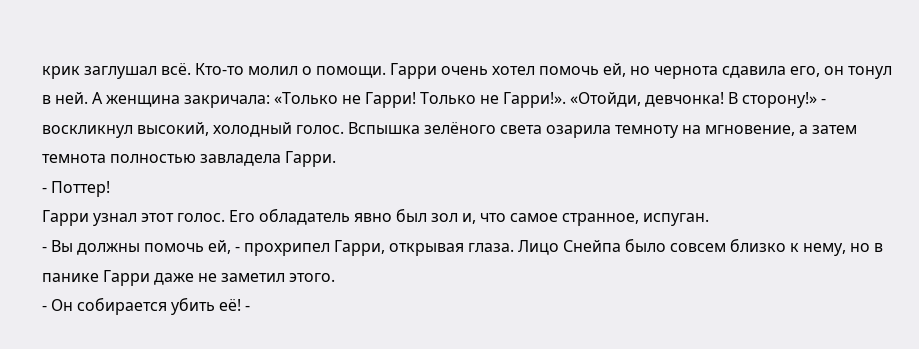крик заглушал всё. Кто-то молил о помощи. Гарри очень хотел помочь ей, но чернота сдавила его, он тонул в ней. А женщина закричала: «Только не Гарри! Только не Гарри!». «Отойди, девчонка! В сторону!» - воскликнул высокий, холодный голос. Вспышка зелёного света озарила темноту на мгновение, а затем темнота полностью завладела Гарри.
- Поттер!
Гарри узнал этот голос. Его обладатель явно был зол и, что самое странное, испуган.
- Вы должны помочь ей, - прохрипел Гарри, открывая глаза. Лицо Снейпа было совсем близко к нему, но в панике Гарри даже не заметил этого.
- Он собирается убить её! -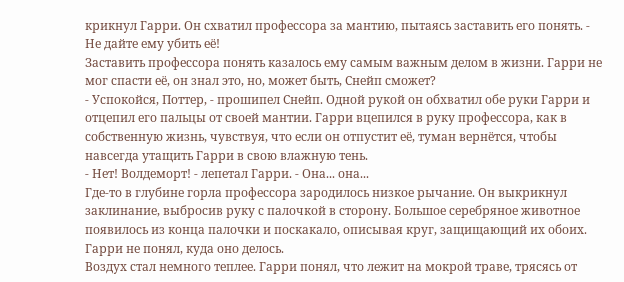крикнул Гарри. Он схватил профессора за мантию, пытаясь заставить его понять. - Не дайте ему убить её!
Заставить профессора понять казалось ему самым важным делом в жизни. Гарри не мог спасти её, он знал это, но, может быть, Снейп сможет?
- Успокойся, Поттер, - прошипел Снейп. Одной рукой он обхватил обе руки Гарри и отцепил его пальцы от своей мантии. Гарри вцепился в руку профессора, как в собственную жизнь, чувствуя, что если он отпустит её, туман вернётся, чтобы навсегда утащить Гарри в свою влажную тень.
- Нет! Волдеморт! - лепетал Гарри. - Она... она...
Где-то в глубине горла профессора зародилось низкое рычание. Он выкрикнул заклинание, выбросив руку с палочкой в сторону. Большое серебряное животное появилось из конца палочки и поскакало, описывая круг, защищающий их обоих. Гарри не понял, куда оно делось.
Воздух стал немного теплее. Гарри понял, что лежит на мокрой траве, трясясь от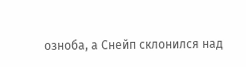озноба, а Снейп склонился над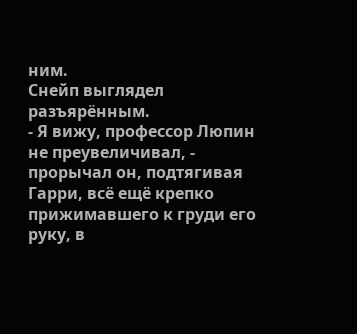ним.
Снейп выглядел разъярённым.
- Я вижу, профессор Люпин не преувеличивал, - прорычал он, подтягивая Гарри, всё ещё крепко прижимавшего к груди его руку, в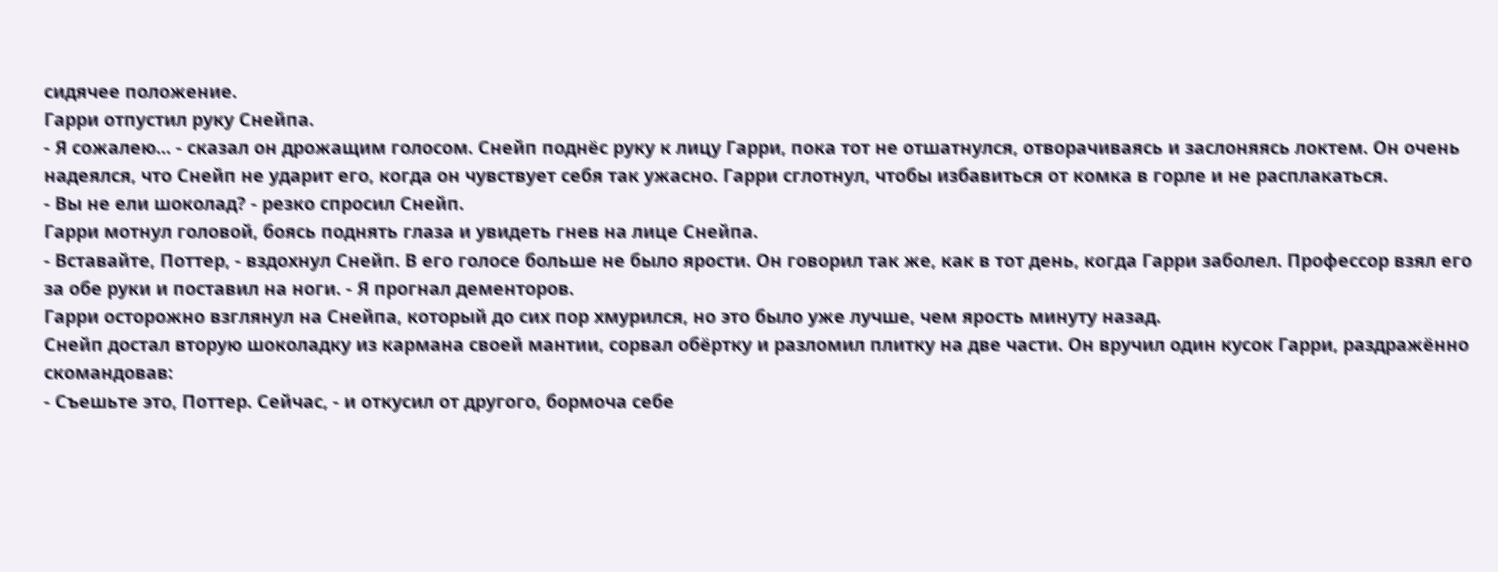сидячее положение.
Гарри отпустил руку Снейпа.
- Я сожалею... - сказал он дрожащим голосом. Снейп поднёс руку к лицу Гарри, пока тот не отшатнулся, отворачиваясь и заслоняясь локтем. Он очень надеялся, что Снейп не ударит его, когда он чувствует себя так ужасно. Гарри сглотнул, чтобы избавиться от комка в горле и не расплакаться.
- Вы не ели шоколад? - резко спросил Снейп.
Гарри мотнул головой, боясь поднять глаза и увидеть гнев на лице Снейпа.
- Вставайте, Поттер, - вздохнул Снейп. В его голосе больше не было ярости. Он говорил так же, как в тот день, когда Гарри заболел. Профессор взял его за обе руки и поставил на ноги. - Я прогнал дементоров.
Гарри осторожно взглянул на Снейпа, который до сих пор хмурился, но это было уже лучше, чем ярость минуту назад.
Снейп достал вторую шоколадку из кармана своей мантии, сорвал обёртку и разломил плитку на две части. Он вручил один кусок Гарри, раздражённо скомандовав:
- Съешьте это, Поттер. Сейчас, - и откусил от другого, бормоча себе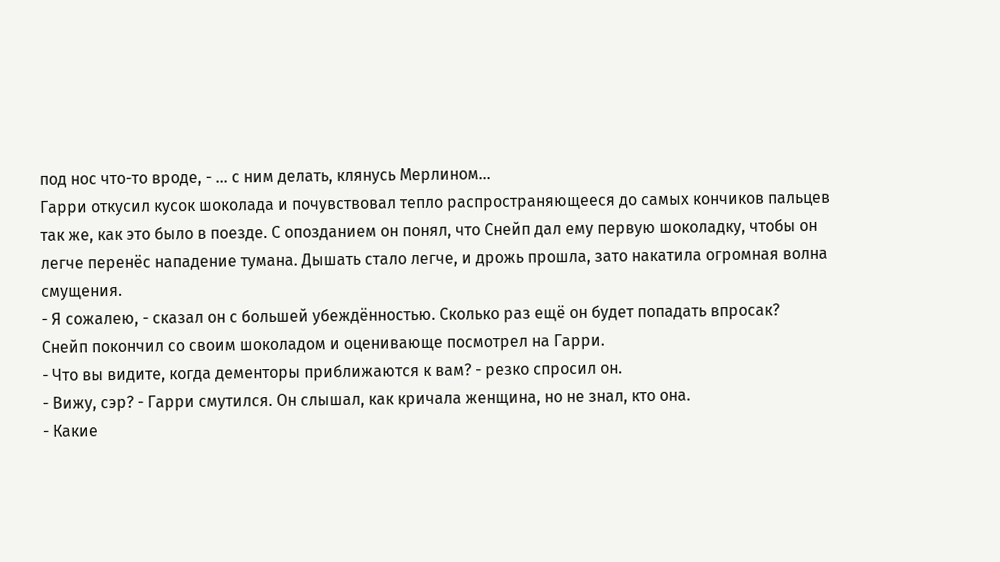под нос что-то вроде, - ... с ним делать, клянусь Мерлином...
Гарри откусил кусок шоколада и почувствовал тепло распространяющееся до самых кончиков пальцев так же, как это было в поезде. С опозданием он понял, что Снейп дал ему первую шоколадку, чтобы он легче перенёс нападение тумана. Дышать стало легче, и дрожь прошла, зато накатила огромная волна смущения.
- Я сожалею, - сказал он с большей убеждённостью. Сколько раз ещё он будет попадать впросак?
Снейп покончил со своим шоколадом и оценивающе посмотрел на Гарри.
- Что вы видите, когда дементоры приближаются к вам? - резко спросил он.
- Вижу, сэр? - Гарри смутился. Он слышал, как кричала женщина, но не знал, кто она.
- Какие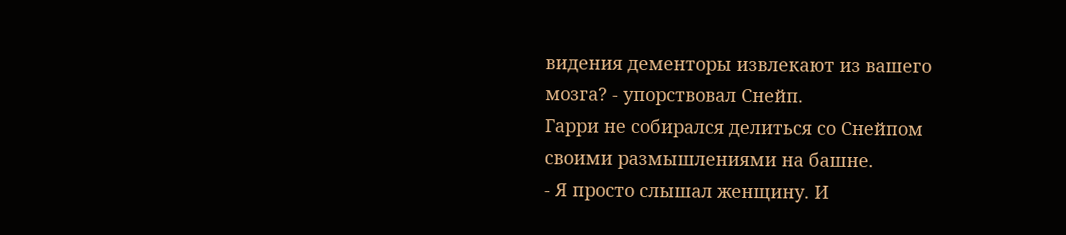видения дементоры извлекают из вашего мозга? - упорствовал Снейп.
Гарри не собирался делиться со Снейпом своими размышлениями на башне.
- Я просто слышал женщину. И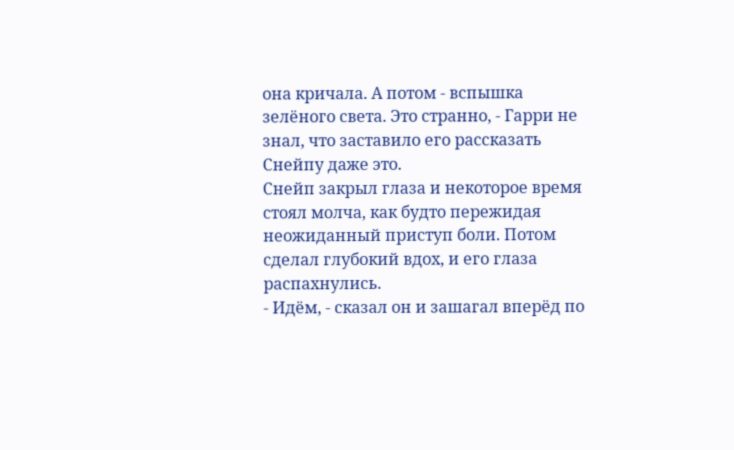она кричала. А потом - вспышка зелёного света. Это странно, - Гарри не знал, что заставило его рассказать Снейпу даже это.
Снейп закрыл глаза и некоторое время стоял молча, как будто пережидая неожиданный приступ боли. Потом сделал глубокий вдох, и его глаза распахнулись.
- Идём, - сказал он и зашагал вперёд по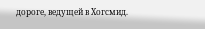дороге, ведущей в Хогсмид.